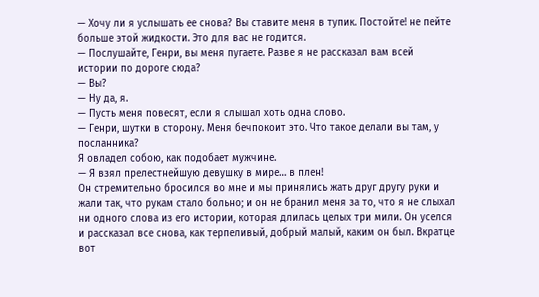— Хочу ли я услышать ее снова? Вы ставите меня в тупик. Постойте! не пейте больше этой жидкости. Это для вас не годится.
— Послушайте, Генри, вы меня пугаете. Разве я не рассказал вам всей истории по дороге сюда?
— Вы?
— Ну да, я.
— Пусть меня повесят, если я слышал хоть одна слово.
— Генри, шутки в сторону. Меня бечпокоит это. Что такое делали вы там, у посланника?
Я овладел собою, как подобает мужчине.
— Я взял прелестнейшую девушку в мире… в плен!
Он стремительно бросился во мне и мы принялись жать друг другу руки и жали так, что рукам стало больно; и он не бранил меня за то, что я не слыхал ни одного слова из его истории, которая длилась целых три мили. Он уселся и рассказал все снова, как терпеливый, добрый малый, каким он был. Вкратце вот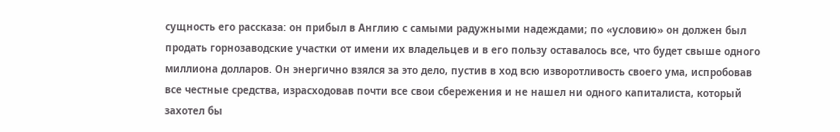сущность его рассказа: он прибыл в Англию с самыми радужными надеждами; по «условию» он должен был продать горнозаводские участки от имени их владельцев и в его пользу оставалось все, что будет свыше одного миллиона долларов. Он энергично взялся за это дело, пустив в ход всю изворотливость своего ума, испробовав все честные средства, израсходовав почти все свои сбережения и не нашел ни одного капиталиста, который захотел бы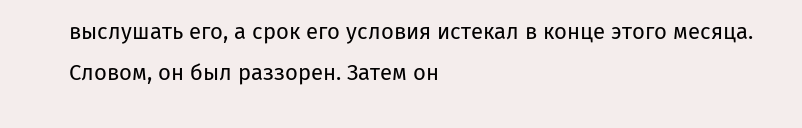выслушать его, а срок его условия истекал в конце этого месяца. Словом, он был раззорен. Затем он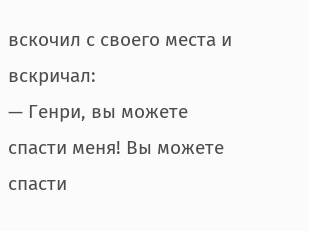вскочил с своего места и вскричал:
— Генри, вы можете спасти меня! Вы можете спасти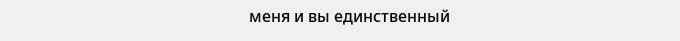меня и вы единственный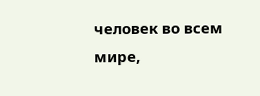человек во всем мире,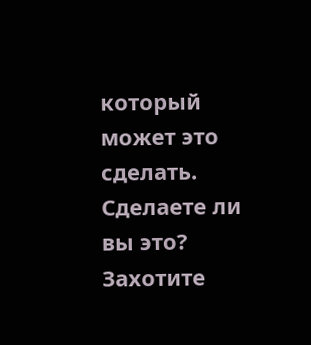который может это сделать. Сделаете ли вы это? Захотите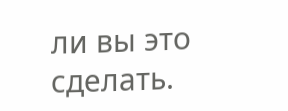ли вы это сделать.